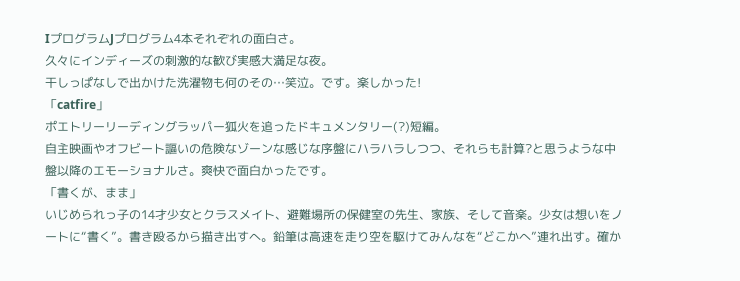IプログラムJプログラム4本それぞれの面白さ。
久々にインディーズの刺激的な歓び実感大満足な夜。
干しっぱなしで出かけた洗濯物も何のその…笑泣。です。楽しかった!
「catfire」
ポエトリーリーディングラッパー狐火を追ったドキュメンタリー(?)短編。
自主映画やオフビート謳いの危険なゾーンな感じな序盤にハラハラしつつ、それらも計算?と思うような中盤以降のエモーショナルさ。爽快で面白かったです。
「書くが、まま」
いじめられっ子の14才少女とクラスメイト、避難場所の保健室の先生、家族、そして音楽。少女は想いをノートに“書く”。書き殴るから描き出すへ。鉛筆は高速を走り空を駆けてみんなを“どこかへ”連れ出す。確か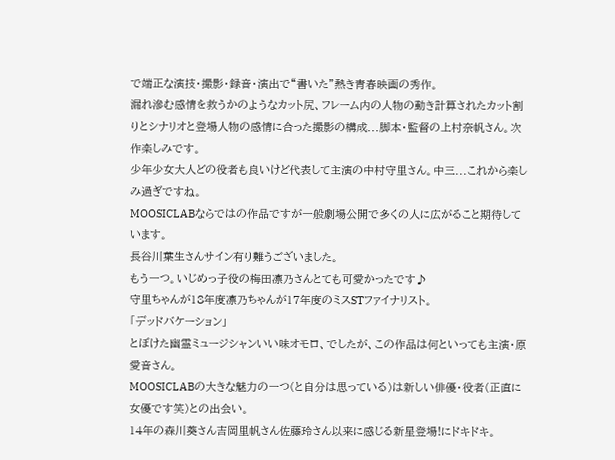で端正な演技・撮影・録音・演出で“書いた”熱き青春映画の秀作。
漏れ滲む感情を救うかのようなカット尻、フレーム内の人物の動き計算されたカット割りとシナリオと登場人物の感情に合った撮影の構成...脚本・監督の上村奈帆さん。次作楽しみです。
少年少女大人どの役者も良いけど代表して主演の中村守里さん。中三...これから楽しみ過ぎですね。
MOOSICLABならではの作品ですが一般劇場公開で多くの人に広がること期待しています。
長谷川葉生さんサイン有り難うございました。
もう一つ。いじめっ子役の梅田凛乃さんとても可愛かったです♪
守里ちゃんが18年度凛乃ちゃんが17年度のミスSTファイナリスト。
「デッドバケーション」
とぼけた幽霊ミュージシャンいい味オモロ、でしたが、この作品は何といっても主演・原愛音さん。
MOOSICLABの大きな魅力の一つ(と自分は思っている)は新しい俳優・役者(正直に女優です笑)との出会い。
14年の森川葵さん吉岡里帆さん佐藤玲さん以来に感じる新星登場!にドキドキ。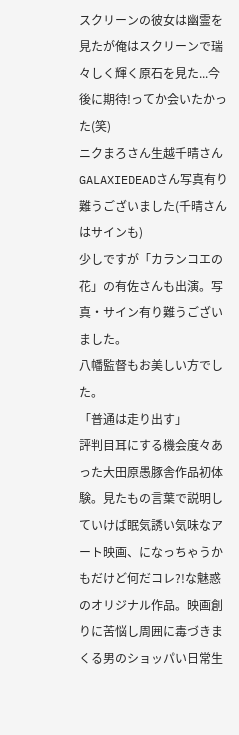スクリーンの彼女は幽霊を見たが俺はスクリーンで瑞々しく輝く原石を見た...今後に期待!ってか会いたかった(笑)
ニクまろさん生越千晴さんGALAXIEDEADさん写真有り難うございました(千晴さんはサインも)
少しですが「カランコエの花」の有佐さんも出演。写真・サイン有り難うございました。
八幡監督もお美しい方でした。
「普通は走り出す」
評判目耳にする機会度々あった大田原愚豚舎作品初体験。見たもの言葉で説明していけば眠気誘い気味なアート映画、になっちゃうかもだけど何だコレ?!な魅惑のオリジナル作品。映画創りに苦悩し周囲に毒づきまくる男のショッパい日常生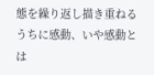態を繰り返し描き重ねるうちに感動、いや感動とは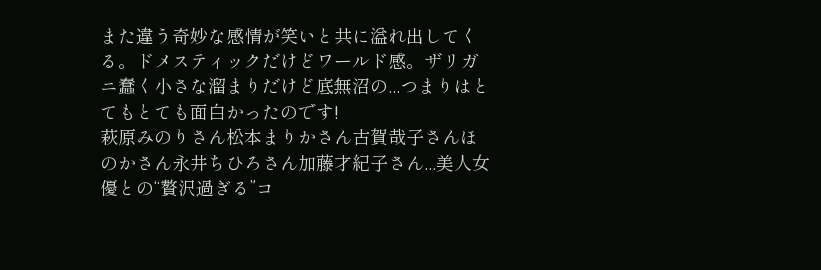また違う奇妙な感情が笑いと共に溢れ出してくる。ドメスティックだけどワールド感。ザリガニ蠢く小さな溜まりだけど底無沼の...つまりはとてもとても面白かったのです!
萩原みのりさん松本まりかさん古賀哉子さんほのかさん永井ちひろさん加藤才紀子さん...美人女優との“贅沢過ぎる”コ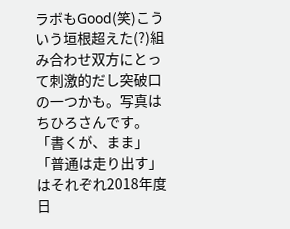ラボもGood(笑)こういう垣根超えた(?)組み合わせ双方にとって刺激的だし突破口の一つかも。写真はちひろさんです。
「書くが、まま」「普通は走り出す」はそれぞれ2018年度日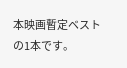本映画暫定ベストの1本です。